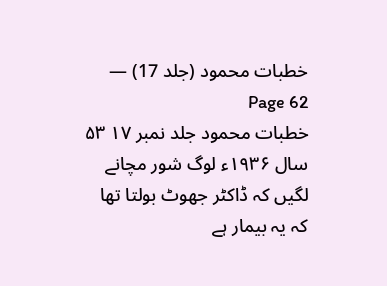خطبات محمود (جلد 17) — Page 62
خطبات محمود جلد نمبر ۱۷ ۵۳ سال ۱۹۳۶ء لوگ شور مچانے لگیں کہ ڈاکٹر جھوٹ بولتا تھا کہ یہ بیمار ہے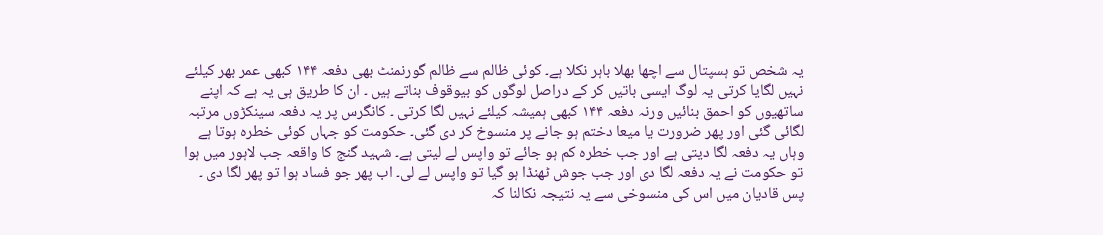یہ شخص تو ہسپتال سے اچھا بھلا باہر نکلا ہے۔ کوئی ظالم سے ظالم گورنمنٹ بھی دفعہ ۱۴۴ کبھی عمر بھر کیلئے نہیں لگایا کرتی یہ لوگ ایسی باتیں کر کے دراصل لوگوں کو بیوقوف بناتے ہیں ۔ ان کا طریق ہی یہ ہے کہ اپنے ساتھیوں کو احمق بنائیں ورنہ دفعہ ۱۴۴ کبھی ہمیشہ کیلئے نہیں لگا کرتی ۔ کانگرس پر یہ دفعہ سینکڑوں مرتبہ لگائی گئی اور پھر ضرورت یا میعا دختم ہو جانے پر منسوخ کر دی گئی۔ حکومت کو جہاں کوئی خطرہ ہوتا ہے وہاں یہ دفعہ لگا دیتی ہے اور جب خطرہ کم ہو جائے تو واپس لے لیتی ہے۔ شہید گنج کا واقعہ جب لاہور میں ہوا تو حکومت نے یہ دفعہ لگا دی اور جب جوش ٹھنڈا ہو گیا تو واپس لے لی۔ اب پھر جو فساد ہوا تو پھر لگا دی ۔ پس قادیان میں اس کی منسوخی سے یہ نتیجہ نکالنا کہ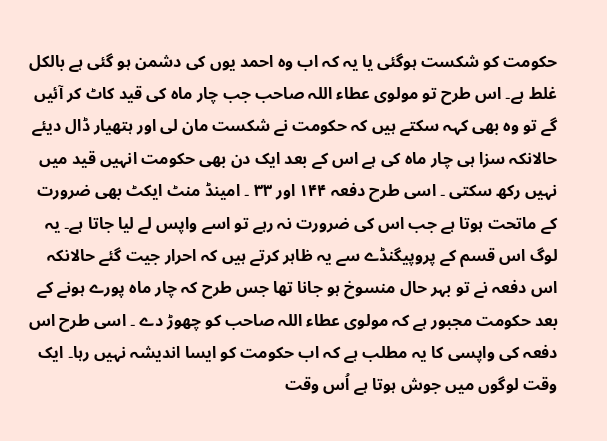حکومت کو شکست ہوگئی یا یہ کہ اب وہ احمد یوں کی دشمن ہو گئی ہے بالکل غلط ہے۔ اس طرح تو مولوی عطاء اللہ صاحب جب چار ماہ کی قید کاٹ کر آئیں گے تو وہ بھی کہہ سکتے ہیں کہ حکومت نے شکست مان لی اور ہتھیار ڈال دیئے حالانکہ سزا ہی چار ماہ کی ہے اس کے بعد ایک دن بھی حکومت انہیں قید میں نہیں رکھ سکتی ۔ اسی طرح دفعہ ۱۴۴ اور ۳۳ ۔ امینڈ منٹ ایکٹ بھی ضرورت کے ماتحت ہوتا ہے جب اس کی ضرورت نہ رہے تو اسے واپس لے لیا جاتا ہے۔ یہ لوگ اس قسم کے پروپیگنڈے سے یہ ظاہر کرتے ہیں کہ احرار جیت گئے حالانکہ اس دفعہ نے تو بہر حال منسوخ ہو جانا تھا جس طرح کہ چار ماہ پورے ہونے کے بعد حکومت مجبور ہے کہ مولوی عطاء اللہ صاحب کو چھوڑ دے ۔ اسی طرح اس دفعہ کی واپسی کا یہ مطلب ہے کہ اب حکومت کو ایسا اندیشہ نہیں رہا۔ ایک وقت لوگوں میں جوش ہوتا ہے اُس وقت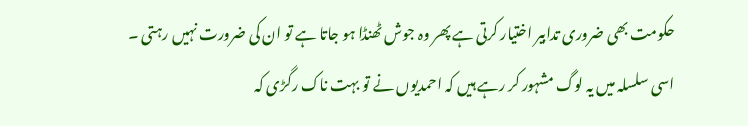حکومت بھی ضروری تدابیر اختیار کرتی ہے پھر وہ جوش ٹھنڈا ہو جاتا ہے تو ان کی ضرورت نہیں رہتی ۔ اسی سلسلہ میں یہ لوگ مشہور کر رہے ہیں کہ احمدیوں نے تو بہت ناک رگڑی کہ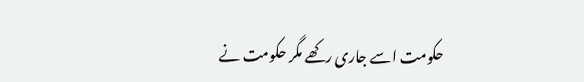حکومت اسے جاری رکھے مگر حکومت نے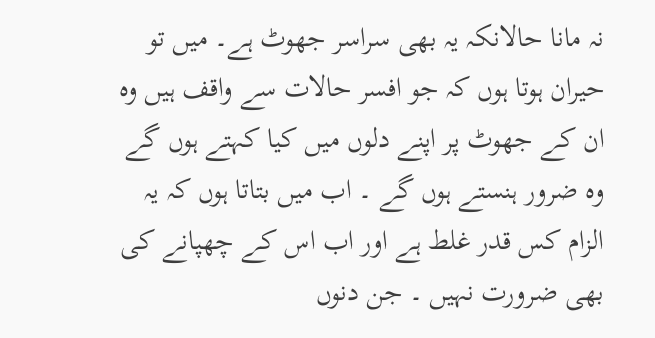نہ مانا حالانکہ یہ بھی سراسر جھوٹ ہے۔ میں تو حیران ہوتا ہوں کہ جو افسر حالات سے واقف ہیں وہ ان کے جھوٹ پر اپنے دلوں میں کیا کہتے ہوں گے وہ ضرور ہنستے ہوں گے ۔ اب میں بتاتا ہوں کہ یہ الزام کس قدر غلط ہے اور اب اس کے چھپانے کی بھی ضرورت نہیں ۔ جن دنوں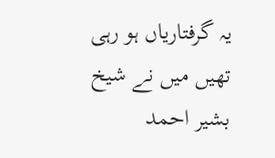یہ گرفتاریاں ہو رہی تھیں میں نے شیخ بشیر احمد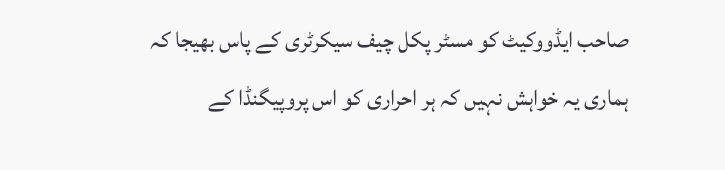صاحب ایڈووکیٹ کو مسٹر پکل چیف سیکرٹری کے پاس بھیجا کہ ہماری یہ خواہش نہیں کہ ہر احراری کو اس پروپیگنڈا کے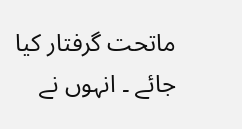ماتحت گرفتار کیا جائے ۔ انہوں نے